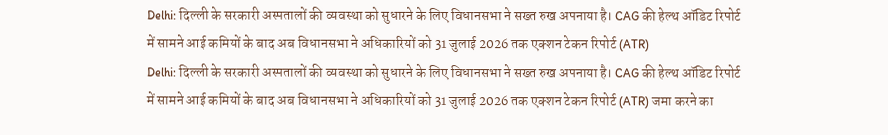Delhi: दिल्ली के सरकारी अस्पतालों की व्यवस्था को सुधारने के लिए विधानसभा ने सख्त रुख अपनाया है। CAG की हेल्थ ऑडिट रिपोर्ट में सामने आई कमियों के बाद अब विधानसभा ने अधिकारियों को 31 जुलाई 2026 तक एक्शन टेकन रिपोर्ट (ATR)
Delhi: दिल्ली के सरकारी अस्पतालों की व्यवस्था को सुधारने के लिए विधानसभा ने सख्त रुख अपनाया है। CAG की हेल्थ ऑडिट रिपोर्ट में सामने आई कमियों के बाद अब विधानसभा ने अधिकारियों को 31 जुलाई 2026 तक एक्शन टेकन रिपोर्ट (ATR) जमा करने का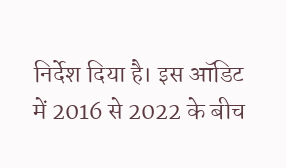निर्देश दिया है। इस ऑडिट में 2016 से 2022 के बीच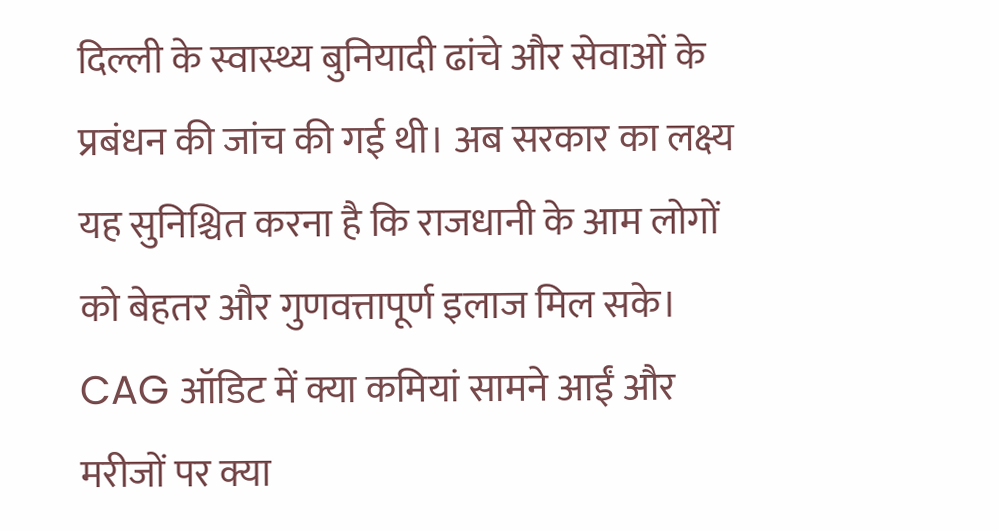दिल्ली के स्वास्थ्य बुनियादी ढांचे और सेवाओं के प्रबंधन की जांच की गई थी। अब सरकार का लक्ष्य यह सुनिश्चित करना है कि राजधानी के आम लोगों को बेहतर और गुणवत्तापूर्ण इलाज मिल सके।
CAG ऑडिट में क्या कमियां सामने आईं और मरीजों पर क्या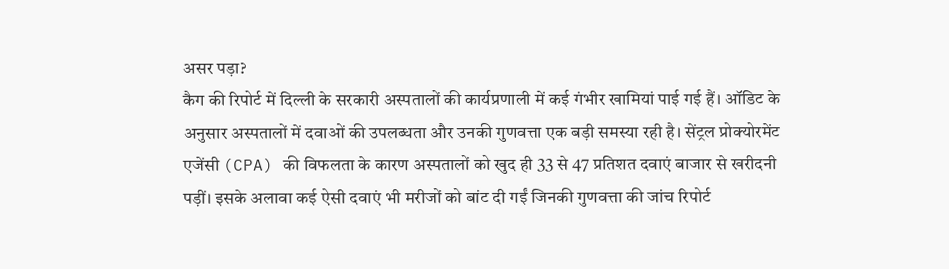असर पड़ा?
कैग की रिपोर्ट में दिल्ली के सरकारी अस्पतालों की कार्यप्रणाली में कई गंभीर खामियां पाई गई हैं। ऑडिट के अनुसार अस्पतालों में दवाओं की उपलब्धता और उनकी गुणवत्ता एक बड़ी समस्या रही है। सेंट्रल प्रोक्योरमेंट एजेंसी (CPA) की विफलता के कारण अस्पतालों को खुद ही 33 से 47 प्रतिशत दवाएं बाजार से खरीदनी पड़ीं। इसके अलावा कई ऐसी दवाएं भी मरीजों को बांट दी गईं जिनकी गुणवत्ता की जांच रिपोर्ट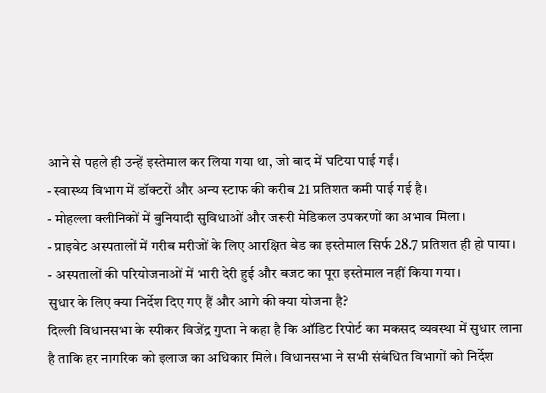आने से पहले ही उन्हें इस्तेमाल कर लिया गया था, जो बाद में घटिया पाई गईं।
- स्वास्थ्य विभाग में डॉक्टरों और अन्य स्टाफ की करीब 21 प्रतिशत कमी पाई गई है।
- मोहल्ला क्लीनिकों में बुनियादी सुविधाओं और जरूरी मेडिकल उपकरणों का अभाव मिला।
- प्राइवेट अस्पतालों में गरीब मरीजों के लिए आरक्षित बेड का इस्तेमाल सिर्फ 28.7 प्रतिशत ही हो पाया।
- अस्पतालों की परियोजनाओं में भारी देरी हुई और बजट का पूरा इस्तेमाल नहीं किया गया।
सुधार के लिए क्या निर्देश दिए गए हैं और आगे की क्या योजना है?
दिल्ली विधानसभा के स्पीकर विजेंद्र गुप्ता ने कहा है कि ऑडिट रिपोर्ट का मकसद व्यवस्था में सुधार लाना है ताकि हर नागरिक को इलाज का अधिकार मिले। विधानसभा ने सभी संबंधित विभागों को निर्देश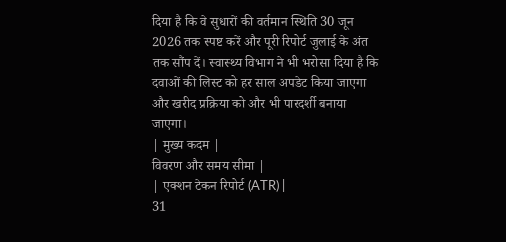दिया है कि वे सुधारों की वर्तमान स्थिति 30 जून 2026 तक स्पष्ट करें और पूरी रिपोर्ट जुलाई के अंत तक सौंप दें। स्वास्थ्य विभाग ने भी भरोसा दिया है कि दवाओं की लिस्ट को हर साल अपडेट किया जाएगा और खरीद प्रक्रिया को और भी पारदर्शी बनाया जाएगा।
| मुख्य कदम |
विवरण और समय सीमा |
| एक्शन टेकन रिपोर्ट (ATR) |
31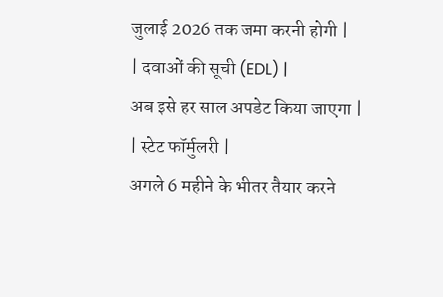जुलाई 2026 तक जमा करनी होगी |
| दवाओं की सूची (EDL) |
अब इसे हर साल अपडेट किया जाएगा |
| स्टेट फॉर्मुलरी |
अगले 6 महीने के भीतर तैयार करने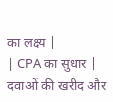का लक्ष्य |
| CPA का सुधार |
दवाओं की खरीद और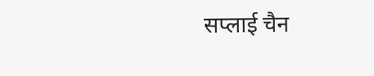सप्लाई चैन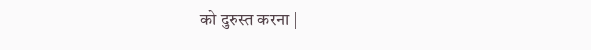को दुरुस्त करना |